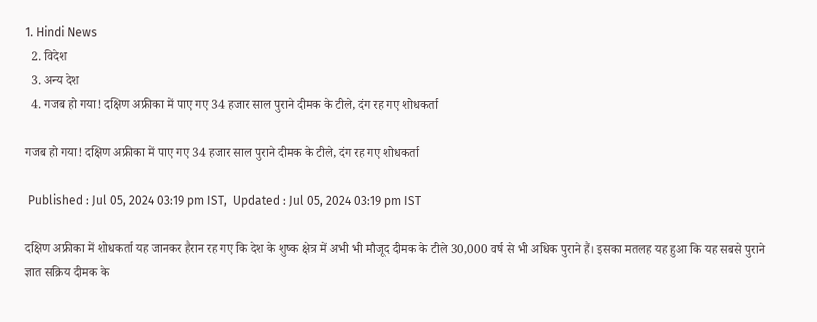1. Hindi News
  2. विदेश
  3. अन्य देश
  4. गजब हो गया! दक्षिण अफ्रीका में पाए गए 34 हजार साल पुराने दीमक के टीले, दंग रह गए शोधकर्ता

गजब हो गया! दक्षिण अफ्रीका में पाए गए 34 हजार साल पुराने दीमक के टीले, दंग रह गए शोधकर्ता

 Published : Jul 05, 2024 03:19 pm IST,  Updated : Jul 05, 2024 03:19 pm IST

दक्षिण अफ्रीका में शोधकर्ता यह जानकर हैरान रह गए कि देश के शुष्क क्षेत्र में अभी भी मौजूद दीमक के टीले 30,000 वर्ष से भी अधिक पुराने हैं। इसका मतलह यह हुआ कि यह सबसे पुराने ज्ञात सक्रिय दीमक के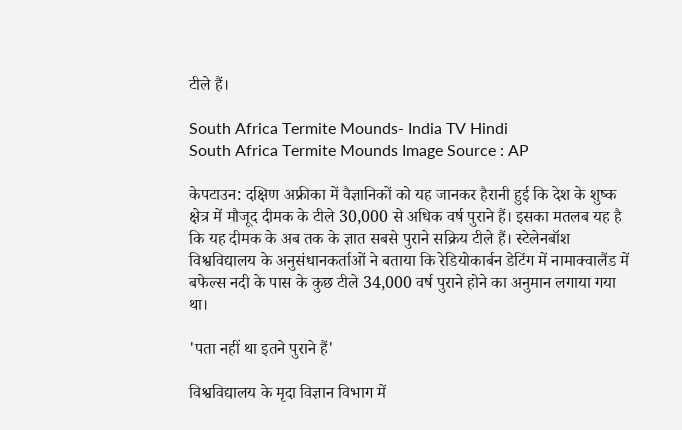टीले हैं।

South Africa Termite Mounds- India TV Hindi
South Africa Termite Mounds Image Source : AP

केपटाउन: दक्षिण अफ्रीका में वैज्ञानिकों को यह जानकर हैरानी हुई कि देश के शुष्क क्षेत्र में मौजूद दीमक के टीले 30,000 से अधिक वर्ष पुराने हैं। इसका मतलब यह है कि यह दीमक के अब तक के ज्ञात सबसे पुराने सक्रिय टीले हैं। स्टेलेनबॉश विश्वविद्यालय के अनुसंधानकर्ताओं ने बताया कि रेडियोकार्बन डेटिंग में नामाक्वालैंड में बफेल्स नदी के पास के कुछ टीले 34,000 वर्ष पुराने होने का अनुमान लगाया गया था।

'पता नहीं था इतने पुराने हैं'

विश्वविद्यालय के मृदा विज्ञान विभाग में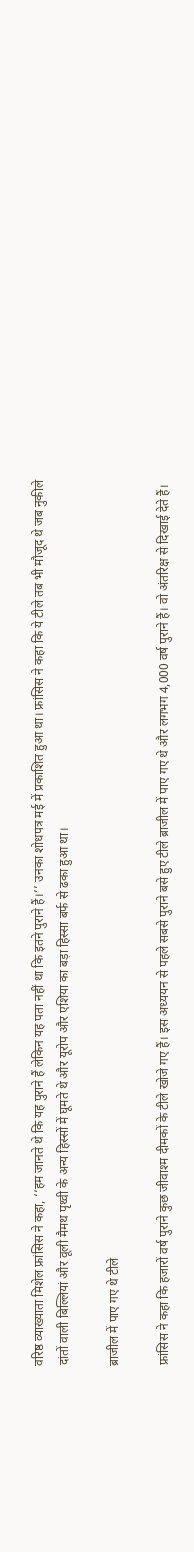वरिष्ठ व्याख्याता मिशेल फ्रांसिस ने कहा, ‘‘हम जानते थे कि यह पुराने हैं लेकिन यह पता नहीं था कि इतने पुराने हैं।’’ उनका शोधपत्र मई में प्रकाशित हुआ था। फ्रांसिस ने कहा कि ये टीले तब भी मौजूद थे जब नुकीले दांतों वाली बिल्लियां और वूली मैमथ पृथ्वी के अन्य हिस्सों में घूमते थे और यूरोप और एशिया का बड़ा हिस्सा बर्फ से ढका हुआ था।

ब्राजील में पाए गए थे टीले

फ्रांसिस ने कहा कि हजारों वर्ष पुराने कुछ जीवाश्म दीमकों के टीले खोजे गए हैं। इस अध्ययन से पहले सबसे पुराने बसे हुए टीले ब्राजील में पाए गए थे और लगभग 4,000 वर्ष पुराने हैं। वो अंतरिक्ष से दिखाई देते हैं।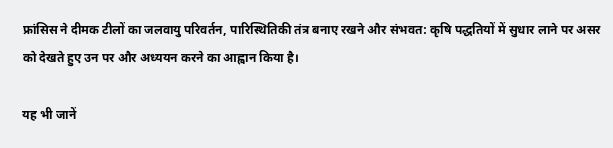फ्रांसिस ने दीमक टीलों का जलवायु परिवर्तन, पारिस्थितिकी तंत्र बनाए रखने और संभवत: कृषि पद्धतियों में सुधार लाने पर असर को देखते हुए उन पर और अध्ययन करने का आह्वान किया है।

यह भी जानें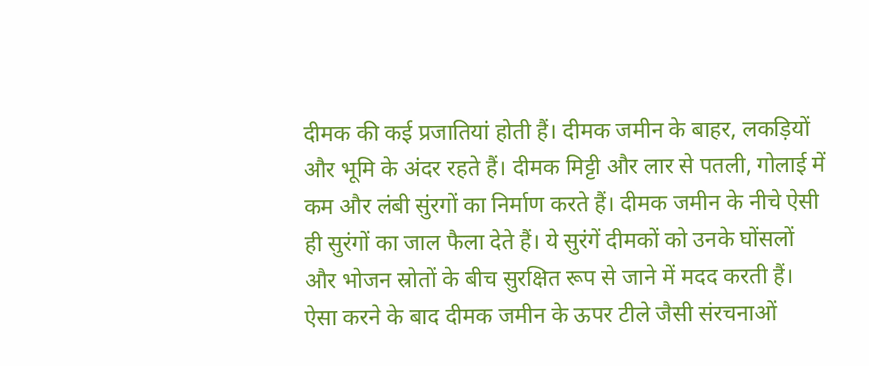दीमक की कई प्रजातियां होती हैं। दीमक जमीन के बाहर, लकड़ियों और भूमि के अंदर रहते हैं। दीमक मिट्टी और लार से पतली, गोलाई में कम और लंबी सुंरगों का निर्माण करते हैं। दीमक जमीन के नीचे ऐसी ही सुरंगों का जाल फैला देते हैं। ये सुरंगें दीमकों को उनके घोंसलों और भोजन स्रोतों के बीच सुरक्षित रूप से जाने में मदद करती हैं। ऐसा करने के बाद दीमक जमीन के ऊपर टीले जैसी संरचनाओं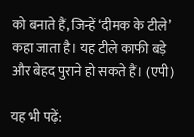को बनाते हैं, जिन्हें ‘दीमक के टीले’ कहा जाता है। यह टीले काफी बड़े और बेहद पुराने हो सकते हैं। (एपी)

यह भी पढ़ें: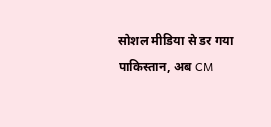सोशल मीडिया से डर गया पाकिस्तान, अब CM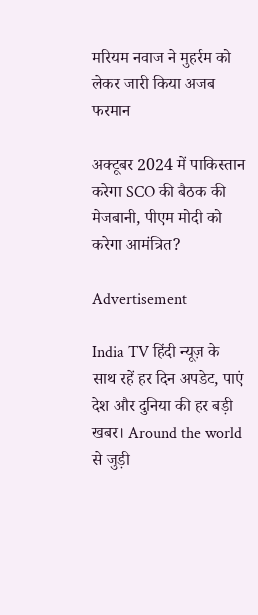मरियम नवाज ने मुहर्रम को लेकर जारी किया अजब फरमान

अक्टूबर 2024 में पाकिस्तान करेगा SCO की बैठक की मेजबानी, पीएम मोदी को करेगा आमंत्रित?

Advertisement

India TV हिंदी न्यूज़ के साथ रहें हर दिन अपडेट, पाएं देश और दुनिया की हर बड़ी खबर। Around the world से जुड़ी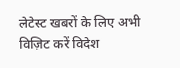लेटेस्ट खबरों के लिए अभी विज़िट करें विदेश